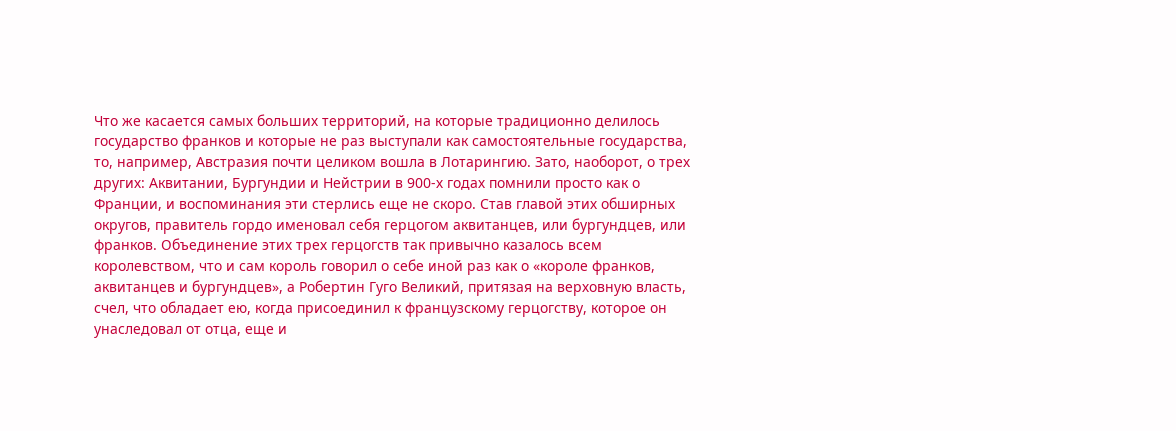Что же касается самых больших территорий, на которые традиционно делилось государство франков и которые не раз выступали как самостоятельные государства, то, например, Австразия почти целиком вошла в Лотарингию. Зато, наоборот, о трех других: Аквитании, Бургундии и Нейстрии в 900-х годах помнили просто как о Франции, и воспоминания эти стерлись еще не скоро. Став главой этих обширных округов, правитель гордо именовал себя герцогом аквитанцев, или бургундцев, или франков. Объединение этих трех герцогств так привычно казалось всем королевством, что и сам король говорил о себе иной раз как о «короле франков, аквитанцев и бургундцев», а Робертин Гуго Великий, притязая на верховную власть, счел, что обладает ею, когда присоединил к французскому герцогству, которое он унаследовал от отца, еще и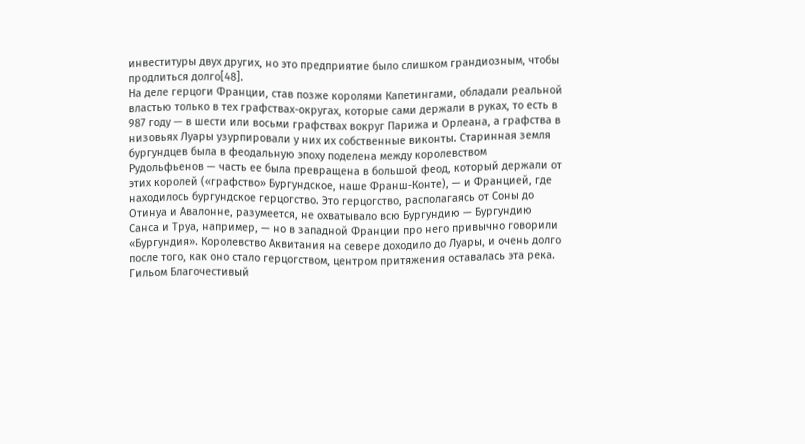инвеституры двух других, но это предприятие было слишком грандиозным, чтобы продлиться долго[48].
На деле герцоги Франции, став позже королями Капетингами, обладали реальной властью только в тех графствах-округах, которые сами держали в руках, то есть в 987 году — в шести или восьми графствах вокруг Парижа и Орлеана, а графства в низовьях Луары узурпировали у них их собственные виконты. Старинная земля бургундцев была в феодальную эпоху поделена между королевством Рудольфьенов — часть ее была превращена в большой феод, который держали от этих королей («графство» Бургундское, наше Франш-Конте), — и Францией, где находилось бургундское герцогство. Это герцогство, располагаясь от Соны до Отинуа и Авалонне, разумеется, не охватывало всю Бургундию — Бургундию Санса и Труа, например, — но в западной Франции про него привычно говорили «Бургундия». Королевство Аквитания на севере доходило до Луары, и очень долго после того, как оно стало герцогством, центром притяжения оставалась эта река. Гильом Благочестивый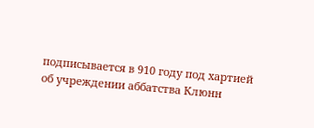подписывается в 910 году под хартией об учреждении аббатства Клюнн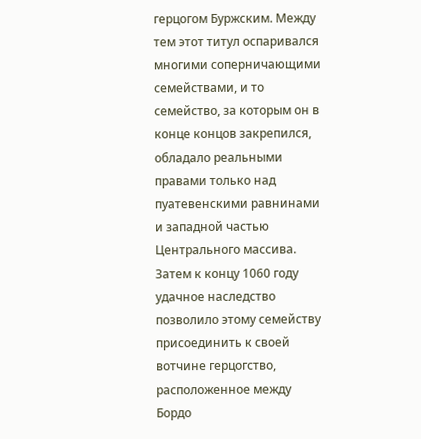герцогом Буржским. Между тем этот титул оспаривался многими соперничающими семействами, и то семейство, за которым он в конце концов закрепился, обладало реальными правами только над пуатевенскими равнинами и западной частью Центрального массива. Затем к концу 1060 году удачное наследство позволило этому семейству присоединить к своей вотчине герцогство, расположенное между Бордо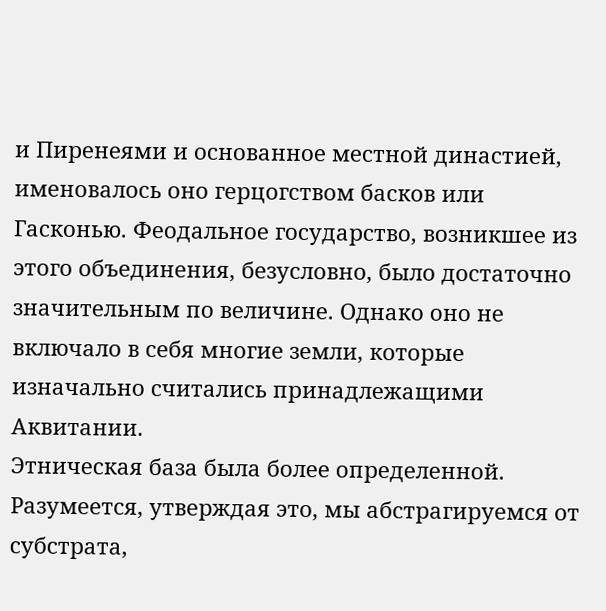и Пиренеями и основанное местной династией, именовалось оно герцогством басков или Гасконью. Феодальное государство, возникшее из этого объединения, безусловно, было достаточно значительным по величине. Однако оно не включало в себя многие земли, которые изначально считались принадлежащими Аквитании.
Этническая база была более определенной. Разумеется, утверждая это, мы абстрагируемся от субстрата,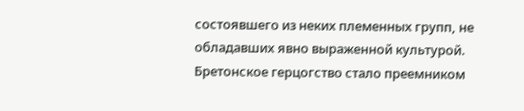состоявшего из неких племенных групп, не обладавших явно выраженной культурой. Бретонское герцогство стало преемником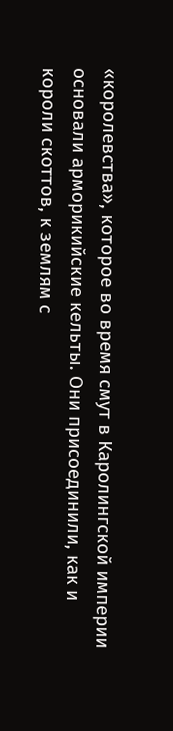«королевства», которое во время смут в Каролингской империи основали арморикийские кельты. Они присоединили, как и короли скоттов, к землям с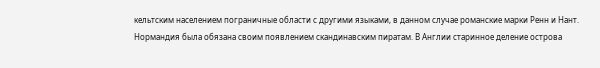кельтским населением пограничные области с другими языками, в данном случае романские марки Ренн и Нант. Нормандия была обязана своим появлением скандинавским пиратам. В Англии старинное деление острова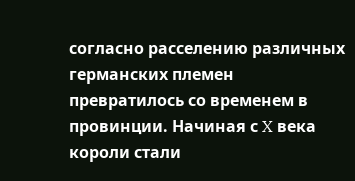согласно расселению различных германских племен превратилось со временем в провинции. Начиная с X века короли стали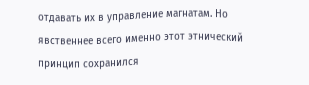отдавать их в управление магнатам. Но явственнее всего именно этот этнический принцип сохранился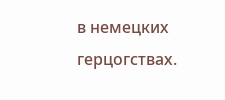в немецких герцогствах.